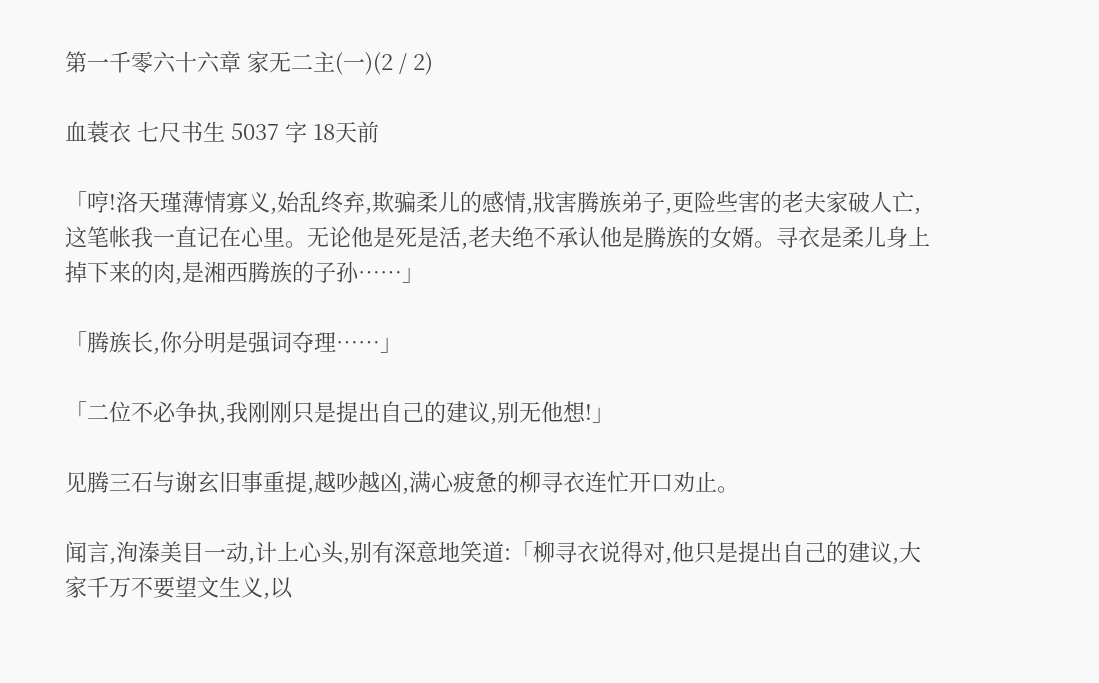第一千零六十六章 家无二主(一)(2 / 2)

血蓑衣 七尺书生 5037 字 18天前

「哼!洛天瑾薄情寡义,始乱终弃,欺骗柔儿的感情,戕害腾族弟子,更险些害的老夫家破人亡,这笔帐我一直记在心里。无论他是死是活,老夫绝不承认他是腾族的女婿。寻衣是柔儿身上掉下来的肉,是湘西腾族的子孙……」

「腾族长,你分明是强词夺理……」

「二位不必争执,我刚刚只是提出自己的建议,别无他想!」

见腾三石与谢玄旧事重提,越吵越凶,满心疲惫的柳寻衣连忙开口劝止。

闻言,洵溱美目一动,计上心头,别有深意地笑道:「柳寻衣说得对,他只是提出自己的建议,大家千万不要望文生义,以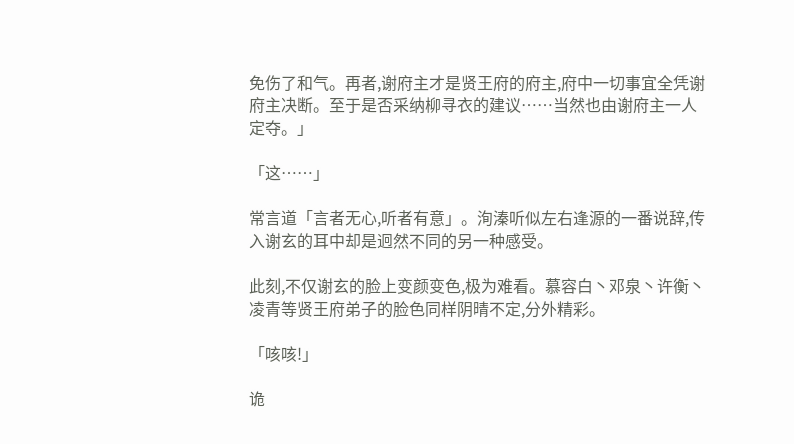免伤了和气。再者,谢府主才是贤王府的府主,府中一切事宜全凭谢府主决断。至于是否采纳柳寻衣的建议……当然也由谢府主一人定夺。」

「这……」

常言道「言者无心,听者有意」。洵溱听似左右逢源的一番说辞,传入谢玄的耳中却是迥然不同的另一种感受。

此刻,不仅谢玄的脸上变颜变色,极为难看。慕容白丶邓泉丶许衡丶凌青等贤王府弟子的脸色同样阴晴不定,分外精彩。

「咳咳!」

诡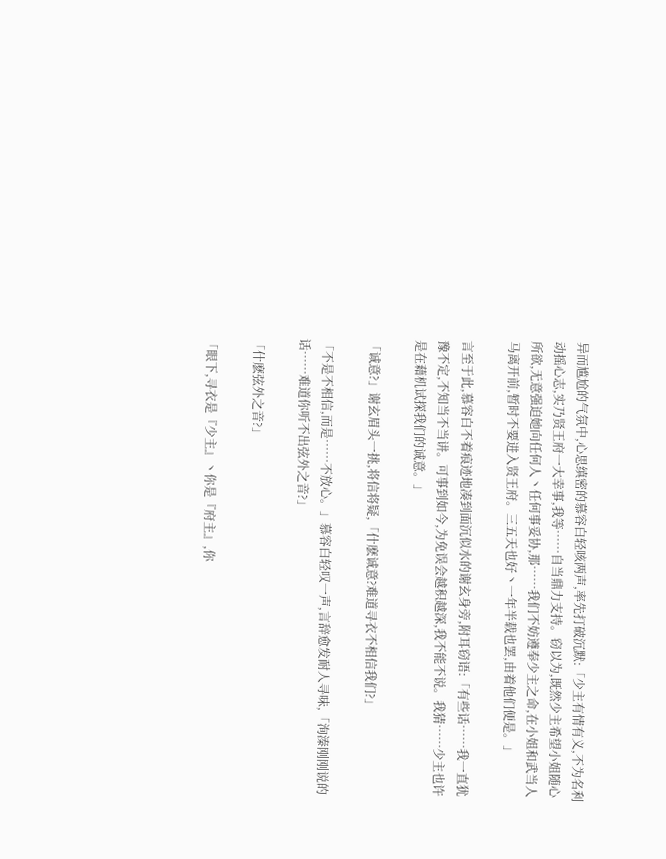异而尴尬的气氛中,心思缜密的慕容白轻咳两声,率先打破沉默:「少主有情有义,不为名利动摇心志,实乃贤王府一大幸事,我等……自当鼎力支持。窃以为,既然少主希望小姐随心所欲,无意强迫她向任何人丶任何事妥协,那……我们不妨遵奉少主之命,在小姐和武当人马离开前,暂时不要进入贤王府。三五天也好丶一年半载也罢,由着他们便是。」

言至于此,慕容白不着痕迹地凑到面沉似水的谢玄身旁,附耳窃语:「有些话……我一直犹豫不定,不知当不当讲。可事到如今,为免误会越积越深,我不能不说。我猜……少主也许是在藉机试探我们的诚意。」

「诚意?」谢玄眉头一挑,将信将疑,「什麽诚意?难道寻衣不相信我们?」

「不是不相信,而是……不放心。」慕容白轻叹一声,言辞愈发耐人寻味,「洵溱刚刚说的话……难道你听不出弦外之音?」

「什麽弦外之音?」

「眼下,寻衣是『少主』丶你是『府主』,你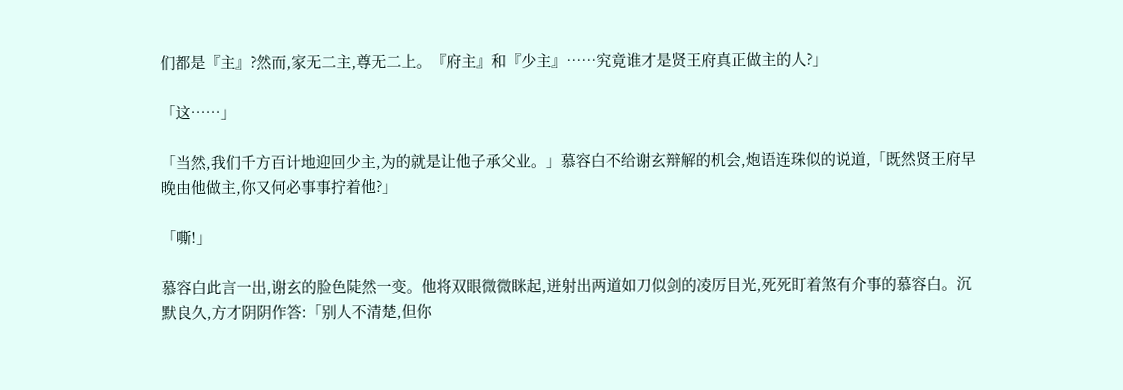们都是『主』?然而,家无二主,尊无二上。『府主』和『少主』……究竟谁才是贤王府真正做主的人?」

「这……」

「当然,我们千方百计地迎回少主,为的就是让他子承父业。」慕容白不给谢玄辩解的机会,炮语连珠似的说道,「既然贤王府早晚由他做主,你又何必事事拧着他?」

「嘶!」

慕容白此言一出,谢玄的脸色陡然一变。他将双眼微微眯起,迸射出两道如刀似剑的凌厉目光,死死盯着煞有介事的慕容白。沉默良久,方才阴阴作答:「别人不清楚,但你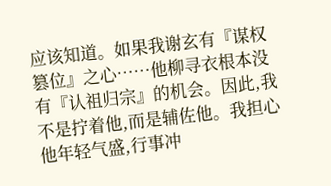应该知道。如果我谢玄有『谋权篡位』之心……他柳寻衣根本没有『认祖归宗』的机会。因此,我不是拧着他,而是辅佐他。我担心他年轻气盛,行事冲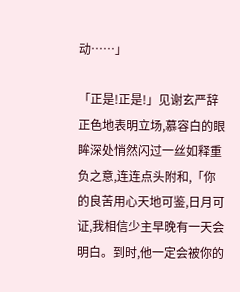动……」

「正是!正是!」见谢玄严辞正色地表明立场,慕容白的眼眸深处悄然闪过一丝如释重负之意,连连点头附和,「你的良苦用心天地可鉴,日月可证,我相信少主早晚有一天会明白。到时,他一定会被你的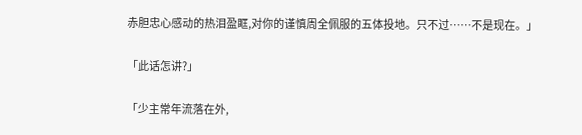赤胆忠心感动的热泪盈眶,对你的谨慎周全佩服的五体投地。只不过……不是现在。」

「此话怎讲?」

「少主常年流落在外,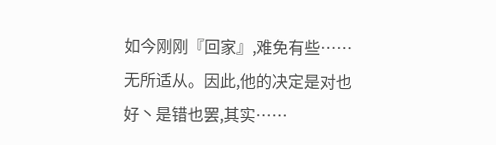如今刚刚『回家』,难免有些……无所适从。因此,他的决定是对也好丶是错也罢,其实……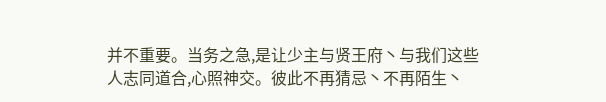并不重要。当务之急,是让少主与贤王府丶与我们这些人志同道合,心照神交。彼此不再猜忌丶不再陌生丶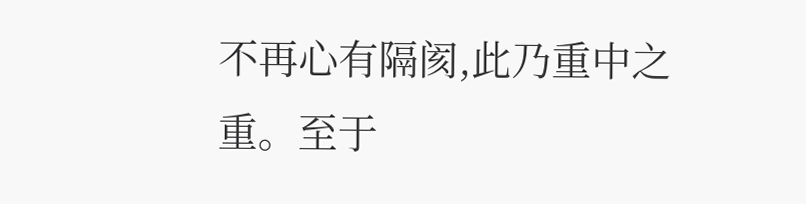不再心有隔阂,此乃重中之重。至于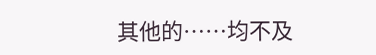其他的……均不及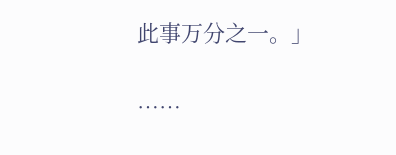此事万分之一。」

……